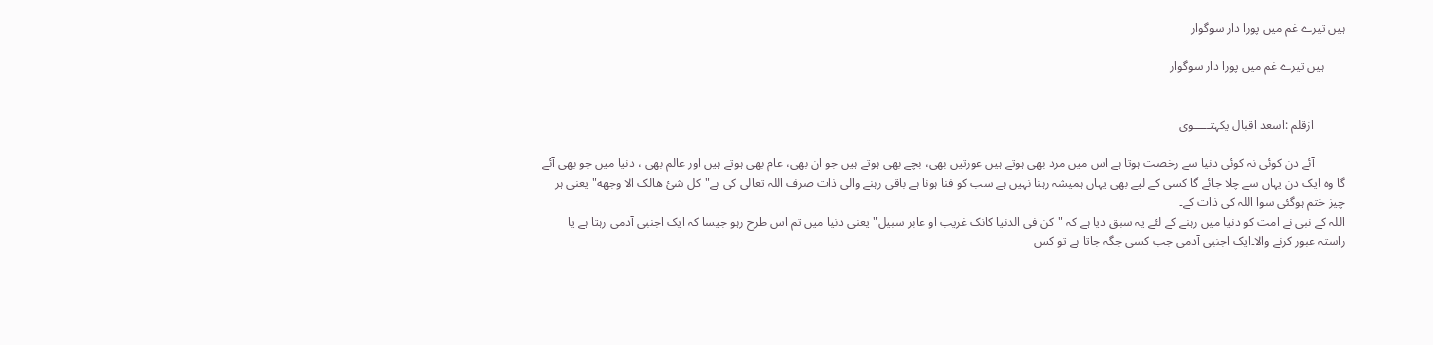ہیں تیرے غم میں پورا دار سوگوار

       ہیں تیرے غم میں پورا دار سوگوار


          ازقلم :اسعد اقبال یکہتـــــوی

          آئے دن کوئی نہ کوئی دنیا سے رخصت ہوتا ہے اس میں مرد بھی ہوتے ہیں عورتیں بھی، بچے بھی ہوتے ہیں جو ان بھی، عام بھی ہوتے ہیں اور عالم بھی ، دنیا میں جو بھی آئے گا وہ ایک دن یہاں سے چلا جائے گا کسی کے لیے بھی یہاں ہمیشہ رہنا نہیں ہے سب کو فنا ہونا ہے باقی رہنے والی ذات صرف اللہ تعالی کی ہے"کل شئ ھالک الا وجھه"یعنی ہر چیز ختم ہوگئی سوا اللہ کی ذات کے۔
اللہ کے نبی نے امت کو دنیا میں رہنے کے لئے یہ سبق دیا ہے کہ "کن فی الدنیا کانک غریب او عابر سبیل"یعنی دنیا میں تم اس طرح رہو جیسا کہ ایک اجنبی آدمی رہتا ہے یا راستہ عبور کرنے والا۔ایک اجنبی آدمی جب کسی جگہ جاتا ہے تو کس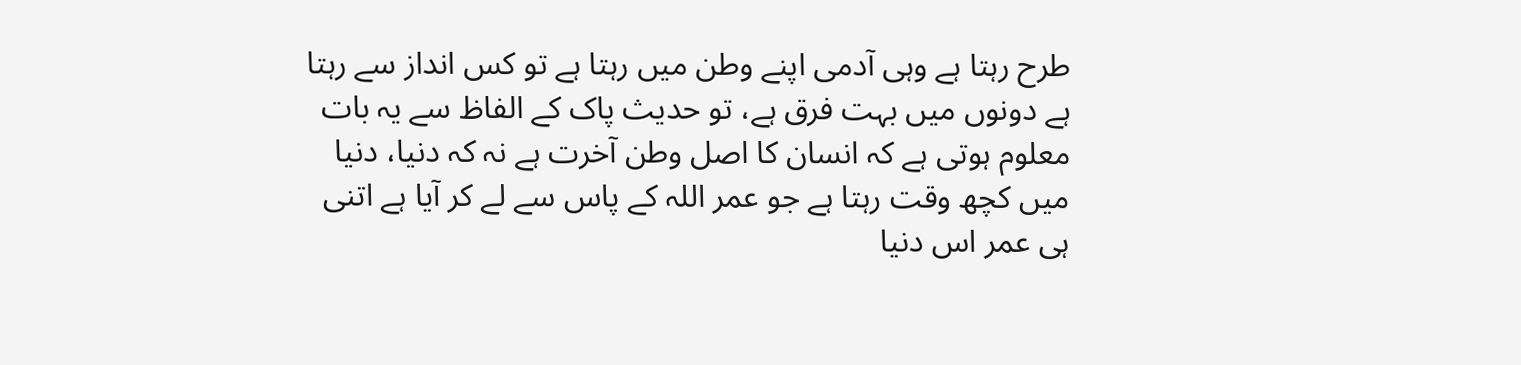طرح رہتا ہے وہی آدمی اپنے وطن میں رہتا ہے تو کس انداز سے رہتا ہے دونوں میں بہت فرق ہے، تو حدیث پاک کے الفاظ سے یہ بات معلوم ہوتی ہے کہ انسان کا اصل وطن آخرت ہے نہ کہ دنیا، دنیا میں کچھ وقت رہتا ہے جو عمر اللہ کے پاس سے لے کر آیا ہے اتنی ہی عمر اس دنیا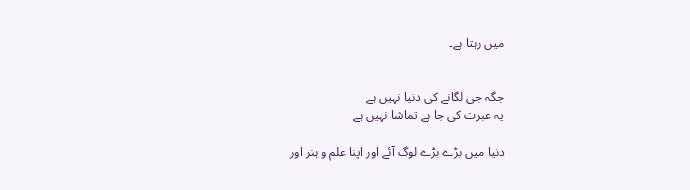میں رہتا ہے۔‌‍‍‌‌


جگہ جی لگانے کی دنیا نہیں ہے
یہ عبرت کی جا ہے تماشا نہیں ہے

دنیا میں بڑے بڑے لوگ آئے اور اپنا علم و ہنر اور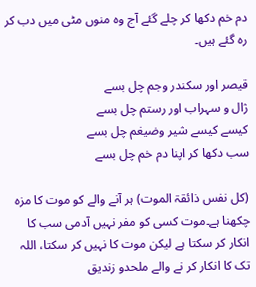دم خم دکھا کر چلے گئے آج وہ منوں مٹی میں دب کر رہ گئے ہیں۔

قیصر اور سکندر وجم چل بسے
ژال و سہراب اور رستم چل بسے
کیسے کیسے شیر وضیغم چل بسے
سب دکھا کر اپنا دم خم چل بسے

(کل نفس ذائقۃ الموت) ہر آنے والے کو موت کا مزہ چکھنا ہے۔موت کسی کو مفر نہیں آدمی سب کا انکار کر سکتا ہے لیکن موت کا نہیں کر سکتا، اللہ تک کا انکار کر نے والے ملحدو زندیق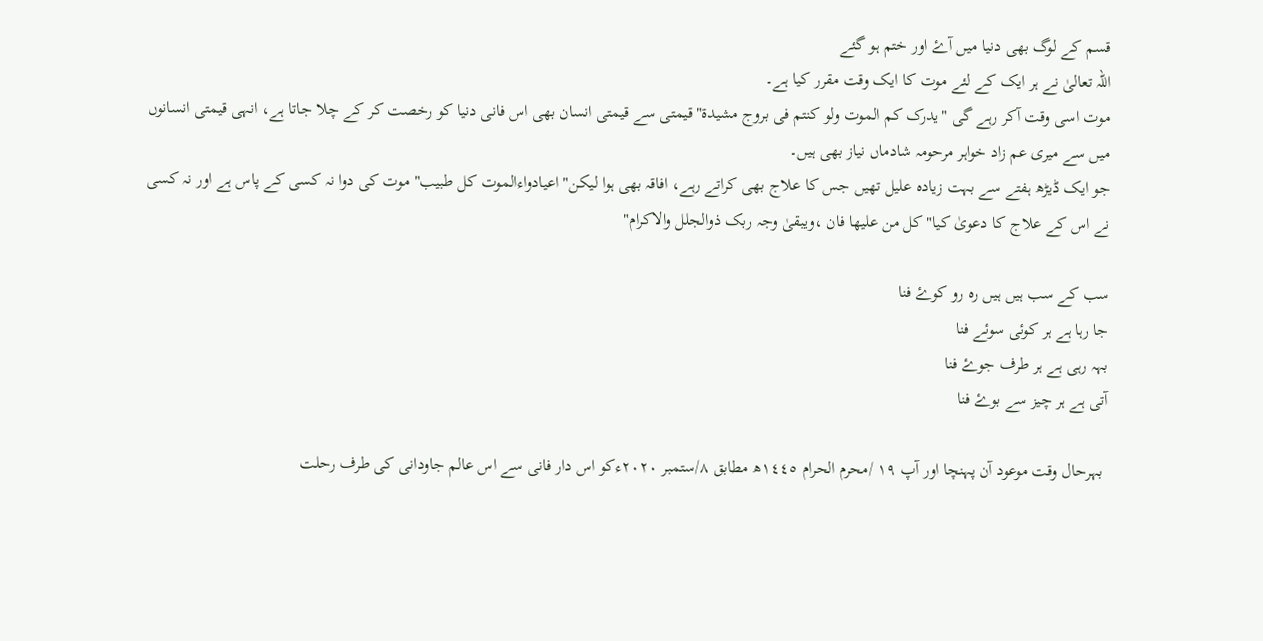قسم کے لوگ بھی دنیا میں آۓ اور ختم ہو گئے
اللہ تعالیٰ نے ہر ایک کے لئے موت کا ایک وقت مقرر کیا ہے۔
موت اسی وقت آکر رہے گی "یدرک کم الموت ولو کنتم فی بروج مشیدۃ"قیمتی سے قیمتی انسان بھی اس فانی دنیا کو رخصت کر کے چلا جاتا ہے، انہی قیمتی انسانوں میں سے میری عم زاد خواہر مرحومہ شادماں نیاز بھی ہیں۔
جو ایک ڈیڑھ ہفتے سے بہت زیادہ علیل تھیں جس کا علاج بھی کراتے رہے، افاقہ بھی ہوا لیکن"اعیادواءالموت کل طبیب" موت کی دوا نہ کسی کے پاس ہے اور نہ کسی نے اس کے علاج کا دعویٰ کیا"کل من علیھا فان ،ویبقیٰ وجہ ربک ذوالجلل والاکرام"

سب کے سب ہیں ہیں رہ رو کوۓ فنا
جا رہا ہے ہر کوئی سوئے فنا
بہہ رہی ہے ہر طرف جوۓ فنا
آتی ہے ہر چیز سے بوۓ فنا

 بہرحال وقت موعود آن پہنچا اور آپ ١٩ /محرم الحرام ١٤٤٥ھ مطابق ٨/ستمبر ٢٠٢٠ءکو اس دار فانی سے اس عالم جاودانی کی طرف رحلت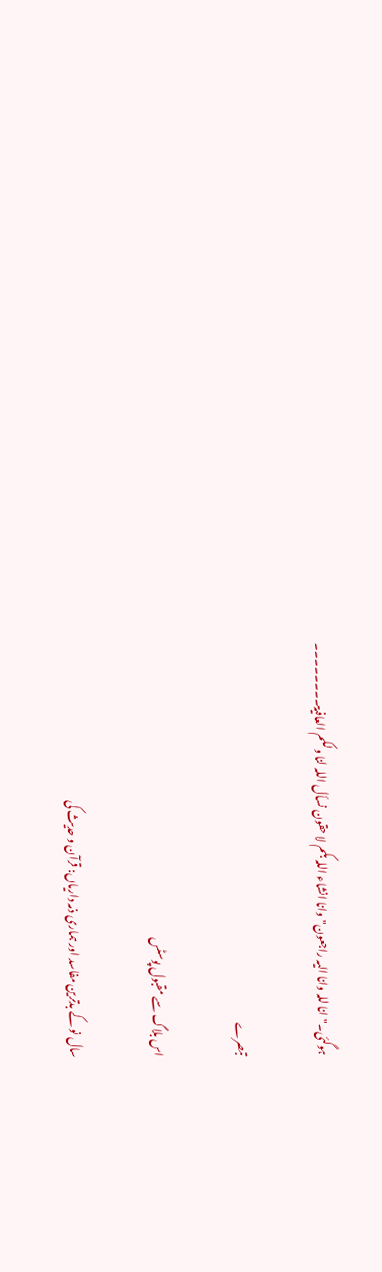ہوگئی۔"انا للہ وانا الیہ راجعون"وانا انشاء اللہ بکم لا حقون نسأل اللہ لنا ولکم العافیۃ۔۔۔۔۔۔۔۔

تبصرے

اس بلاگ سے مقبول پوسٹس

سال نو کے بدترین مفاسد اور ہماری ذمہ داریاں: قرآن و حدیث کی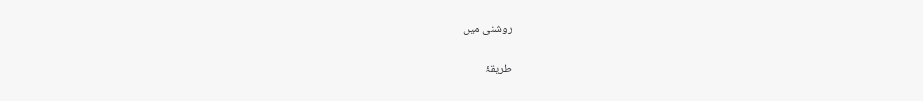روشنی میں

طریقۂ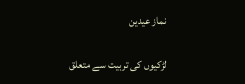نماز عیدین

لڑکیوں کی تربیت سے متعلق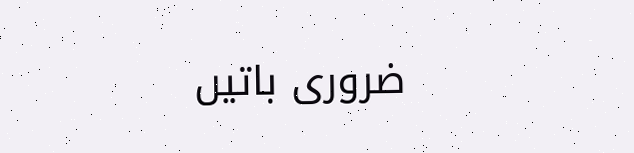ضروری باتیں